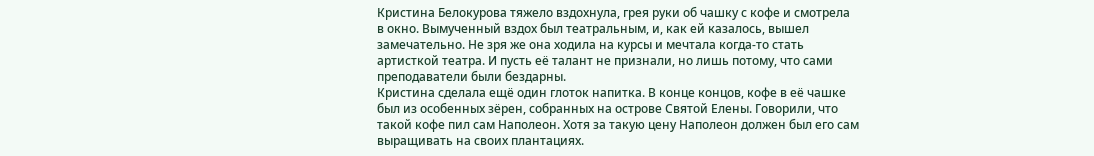Кристина Белокурова тяжело вздохнула, грея руки об чашку с кофе и смотрела в окно. Вымученный вздох был театральным, и, как ей казалось, вышел замечательно. Не зря же она ходила на курсы и мечтала когда‑то стать артисткой театра. И пусть её талант не признали, но лишь потому, что сами преподаватели были бездарны.
Кристина сделала ещё один глоток напитка. В конце концов, кофе в её чашке был из особенных зёрен, собранных на острове Святой Елены. Говорили, что такой кофе пил сам Наполеон. Хотя за такую цену Наполеон должен был его сам выращивать на своих плантациях.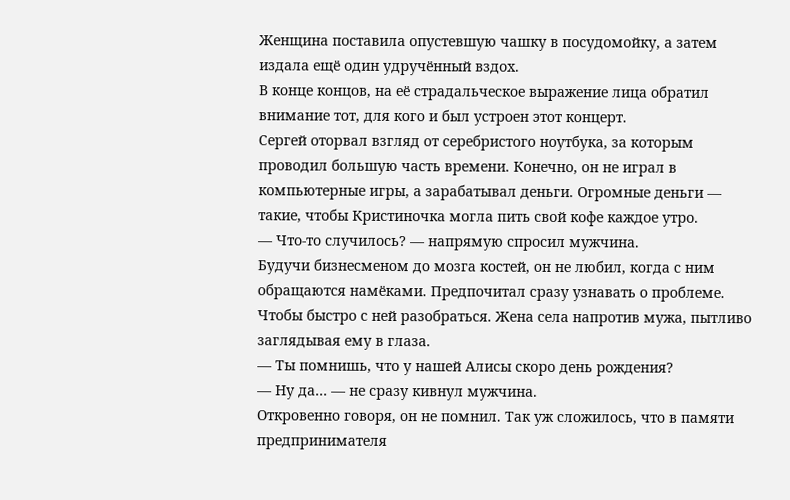Женщина поставила опустевшую чашку в посудомойку, а затем издала ещё один удручённый вздох.
В конце концов, на её страдальческое выражение лица обратил внимание тот, для кого и был устроен этот концерт.
Сергей оторвал взгляд от серебристого ноутбука, за которым проводил большую часть времени. Конечно, он не играл в компьютерные игры, а зарабатывал деньги. Огромные деньги — такие, чтобы Кристиночка могла пить свой кофе каждое утро.
— Что‑то случилось? — напрямую спросил мужчина.
Будучи бизнесменом до мозга костей, он не любил, когда с ним обращаются намёками. Предпочитал сразу узнавать о проблеме. Чтобы быстро с ней разобраться. Жена села напротив мужа, пытливо заглядывая ему в глаза.
— Ты помнишь, что у нашей Алисы скоро день рождения?
— Ну да… — не сразу кивнул мужчина.
Откровенно говоря, он не помнил. Так уж сложилось, что в памяти предпринимателя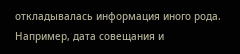откладывалась информация иного рода. Например, дата совещания и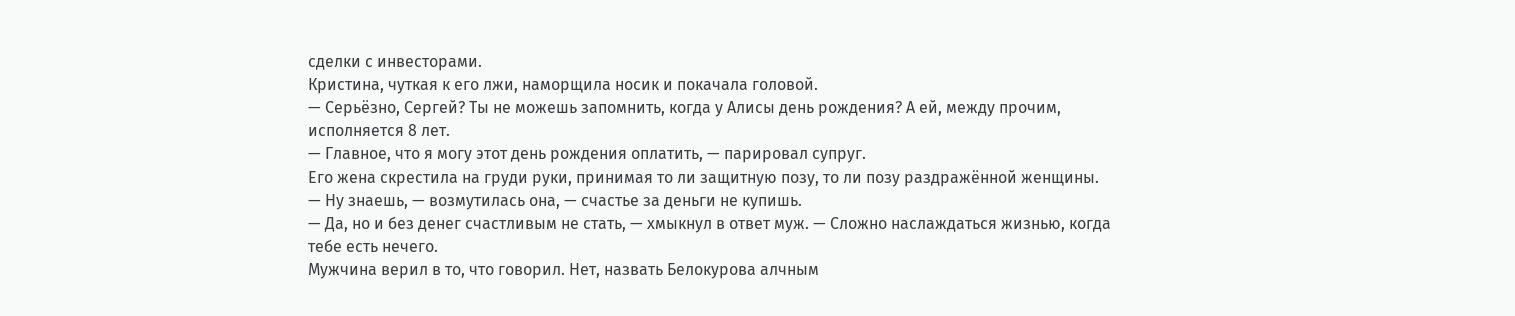сделки с инвесторами.
Кристина, чуткая к его лжи, наморщила носик и покачала головой.
— Серьёзно, Сергей? Ты не можешь запомнить, когда у Алисы день рождения? А ей, между прочим, исполняется 8 лет.
— Главное, что я могу этот день рождения оплатить, — парировал супруг.
Его жена скрестила на груди руки, принимая то ли защитную позу, то ли позу раздражённой женщины.
— Ну знаешь, — возмутилась она, — счастье за деньги не купишь.
— Да, но и без денег счастливым не стать, — хмыкнул в ответ муж. — Сложно наслаждаться жизнью, когда тебе есть нечего.
Мужчина верил в то, что говорил. Нет, назвать Белокурова алчным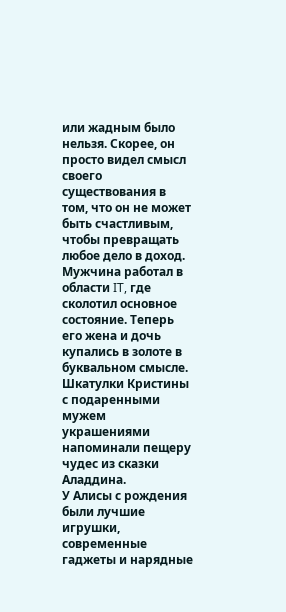или жадным было нельзя. Скорее, он просто видел смысл своего существования в том, что он не может быть счастливым, чтобы превращать любое дело в доход.
Мужчина работал в области IT, где сколотил основное состояние. Теперь его жена и дочь купались в золоте в буквальном смысле. Шкатулки Кристины с подаренными мужем украшениями напоминали пещеру чудес из сказки Аладдина.
У Алисы с рождения были лучшие игрушки, современные гаджеты и нарядные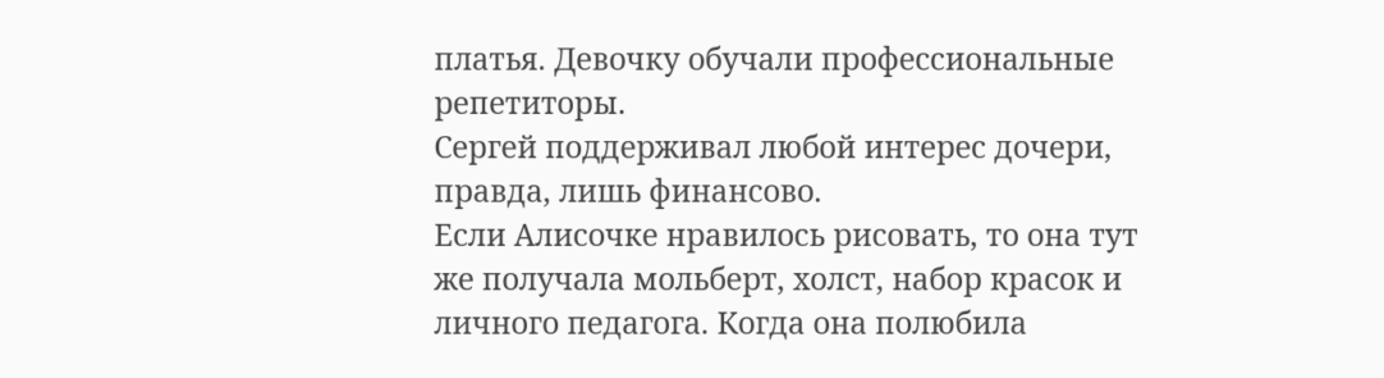платья. Девочку обучали профессиональные репетиторы.
Сергей поддерживал любой интерес дочери, правда, лишь финансово.
Если Алисочке нравилось рисовать, то она тут же получала мольберт, холст, набор красок и личного педагога. Когда она полюбила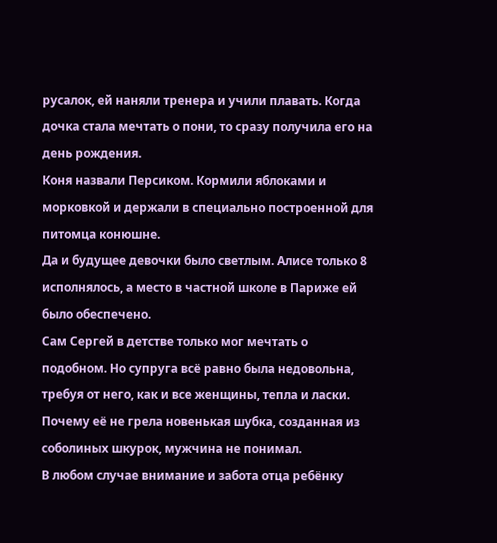русалок, ей наняли тренера и учили плавать. Когда дочка стала мечтать о пони, то сразу получила его на день рождения.
Коня назвали Персиком. Кормили яблоками и морковкой и держали в специально построенной для питомца конюшне.
Да и будущее девочки было светлым. Алисе только 8 исполнялось, а место в частной школе в Париже ей было обеспечено.
Сам Сергей в детстве только мог мечтать о подобном. Но супруга всё равно была недовольна, требуя от него, как и все женщины, тепла и ласки. Почему её не грела новенькая шубка, созданная из соболиных шкурок, мужчина не понимал.
В любом случае внимание и забота отца ребёнку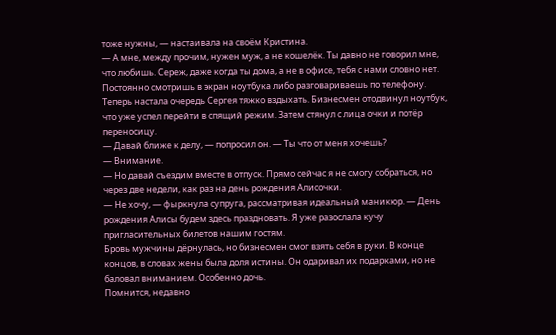тоже нужны, — настаивала на своём Кристина.
— А мне, между прочим, нужен муж, а не кошелёк. Ты давно не говорил мне, что любишь. Сереж, даже когда ты дома, а не в офисе, тебя с нами словно нет. Постоянно смотришь в экран ноутбука либо разговариваешь по телефону.
Теперь настала очередь Сергея тяжко вздыхать. Бизнесмен отодвинул ноутбук, что уже успел перейти в спящий режим. Затем стянул с лица очки и потёр переносицу.
— Давай ближе к делу, — попросил он. — Ты что от меня хочешь?
— Внимание.
— Но давай съездим вместе в отпуск. Прямо сейчас я не смогу собраться, но через две недели, как раз на день рождения Алисочки.
— Не хочу, — фыркнула супруга, рассматривая идеальный маникюр. — День рождения Алисы будем здесь праздновать. Я уже разослала кучу пригласительных билетов нашим гостям.
Бровь мужчины дёрнулась, но бизнесмен смог взять себя в руки. В конце концов, в словах жены была доля истины. Он одаривал их подарками, но не баловал вниманием. Особенно дочь.
Помнится, недавно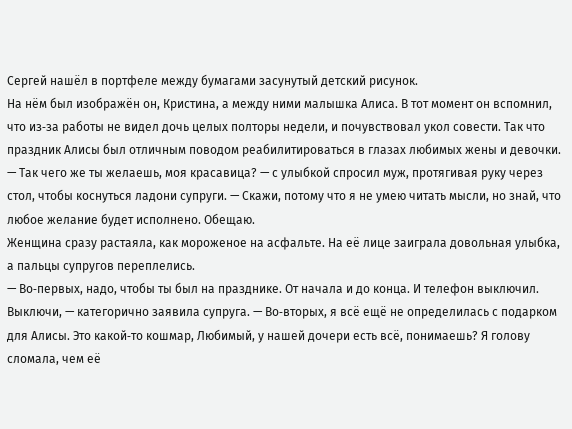Сергей нашёл в портфеле между бумагами засунутый детский рисунок.
На нём был изображён он, Кристина, а между ними малышка Алиса. В тот момент он вспомнил, что из‑за работы не видел дочь целых полторы недели, и почувствовал укол совести. Так что праздник Алисы был отличным поводом реабилитироваться в глазах любимых жены и девочки.
— Так чего же ты желаешь, моя красавица? — с улыбкой спросил муж, протягивая руку через стол, чтобы коснуться ладони супруги. — Скажи, потому что я не умею читать мысли, но знай, что любое желание будет исполнено. Обещаю.
Женщина сразу растаяла, как мороженое на асфальте. На её лице заиграла довольная улыбка, а пальцы супругов переплелись.
— Во‑первых, надо, чтобы ты был на празднике. От начала и до конца. И телефон выключил. Выключи, — категорично заявила супруга. — Во‑вторых, я всё ещё не определилась с подарком для Алисы. Это какой‑то кошмар, Любимый, у нашей дочери есть всё, понимаешь? Я голову сломала, чем её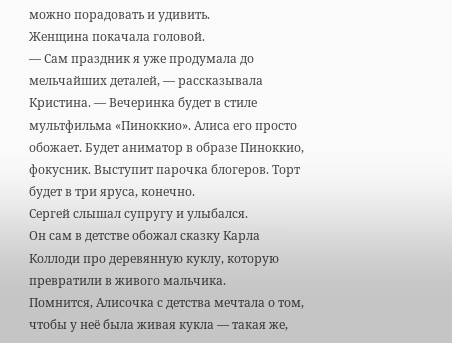можно порадовать и удивить.
Женщина покачала головой.
— Сам праздник я уже продумала до мельчайших деталей, — рассказывала Кристина. — Вечеринка будет в стиле мультфильма «Пиноккио». Алиса его просто обожает. Будет аниматор в образе Пиноккио, фокусник. Выступит парочка блогеров. Торт будет в три яруса, конечно.
Сергей слышал супругу и улыбался.
Он сам в детстве обожал сказку Карла Коллоди про деревянную куклу, которую превратили в живого мальчика.
Помнится, Алисочка с детства мечтала о том, чтобы у неё была живая кукла — такая же,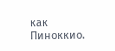как Пиноккио.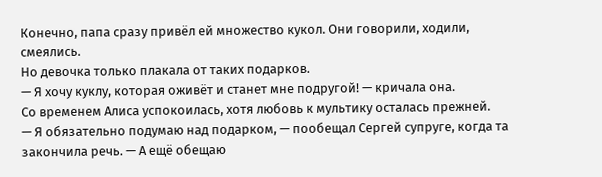Конечно, папа сразу привёл ей множество кукол. Они говорили, ходили, смеялись.
Но девочка только плакала от таких подарков.
— Я хочу куклу, которая оживёт и станет мне подругой! — кричала она.
Со временем Алиса успокоилась, хотя любовь к мультику осталась прежней.
— Я обязательно подумаю над подарком, — пообещал Сергей супруге, когда та закончила речь. — А ещё обещаю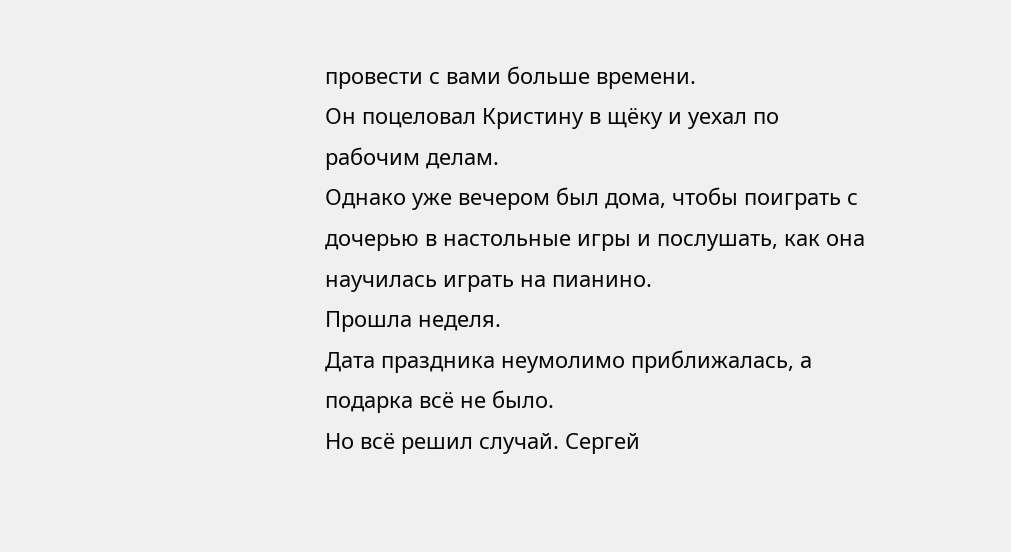провести с вами больше времени.
Он поцеловал Кристину в щёку и уехал по рабочим делам.
Однако уже вечером был дома, чтобы поиграть с дочерью в настольные игры и послушать, как она научилась играть на пианино.
Прошла неделя.
Дата праздника неумолимо приближалась, а подарка всё не было.
Но всё решил случай. Сергей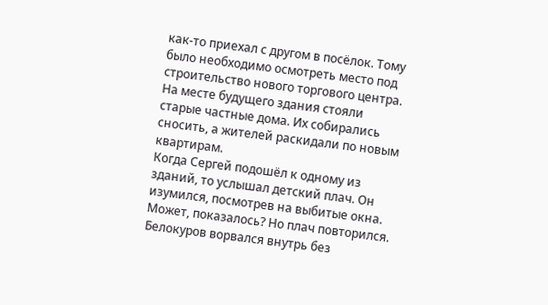как‑то приехал с другом в посёлок. Тому было необходимо осмотреть место под строительство нового торгового центра. На месте будущего здания стояли старые частные дома. Их собирались сносить, а жителей раскидали по новым квартирам.
Когда Сергей подошёл к одному из зданий, то услышал детский плач. Он изумился, посмотрев на выбитые окна. Может, показалось? Но плач повторился.
Белокуров ворвался внутрь без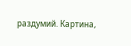раздумий. Картина,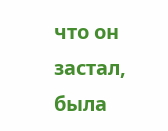что он застал, была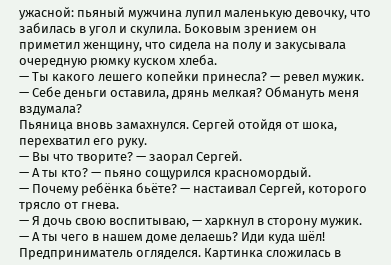ужасной: пьяный мужчина лупил маленькую девочку, что забилась в угол и скулила. Боковым зрением он приметил женщину, что сидела на полу и закусывала очередную рюмку куском хлеба.
— Ты какого лешего копейки принесла? — ревел мужик. — Себе деньги оставила, дрянь мелкая? Обмануть меня вздумала?
Пьяница вновь замахнулся. Сергей отойдя от шока, перехватил его руку.
— Вы что творите? — заорал Сергей.
— А ты кто? — пьяно сощурился красномордый.
— Почему ребёнка бьёте? — настаивал Сергей, которого трясло от гнева.
— Я дочь свою воспитываю, — харкнул в сторону мужик. — А ты чего в нашем доме делаешь? Иди куда шёл!
Предприниматель огляделся. Картинка сложилась в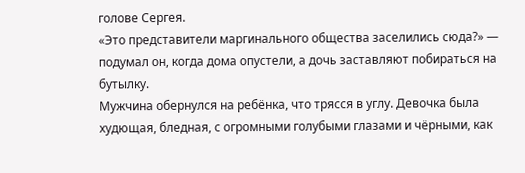голове Сергея.
«Это представители маргинального общества заселились сюда?» — подумал он, когда дома опустели, а дочь заставляют побираться на бутылку.
Мужчина обернулся на ребёнка, что трясся в углу. Девочка была худющая, бледная, с огромными голубыми глазами и чёрными, как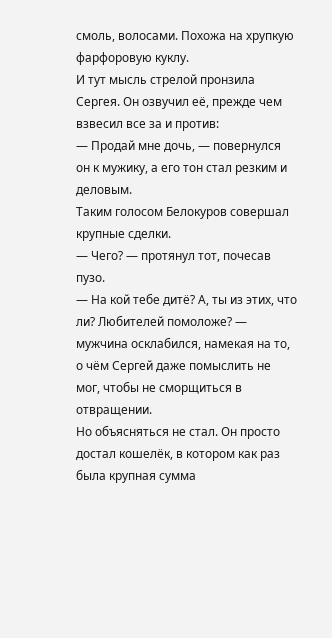смоль, волосами. Похожа на хрупкую фарфоровую куклу.
И тут мысль стрелой пронзила Сергея. Он озвучил её, прежде чем взвесил все за и против:
— Продай мне дочь, — повернулся он к мужику, а его тон стал резким и деловым.
Таким голосом Белокуров совершал крупные сделки.
— Чего? — протянул тот, почесав пузо.
— На кой тебе дитё? А, ты из этих, что ли? Любителей помоложе? — мужчина осклабился, намекая на то, о чём Сергей даже помыслить не мог, чтобы не сморщиться в отвращении.
Но объясняться не стал. Он просто достал кошелёк, в котором как раз была крупная сумма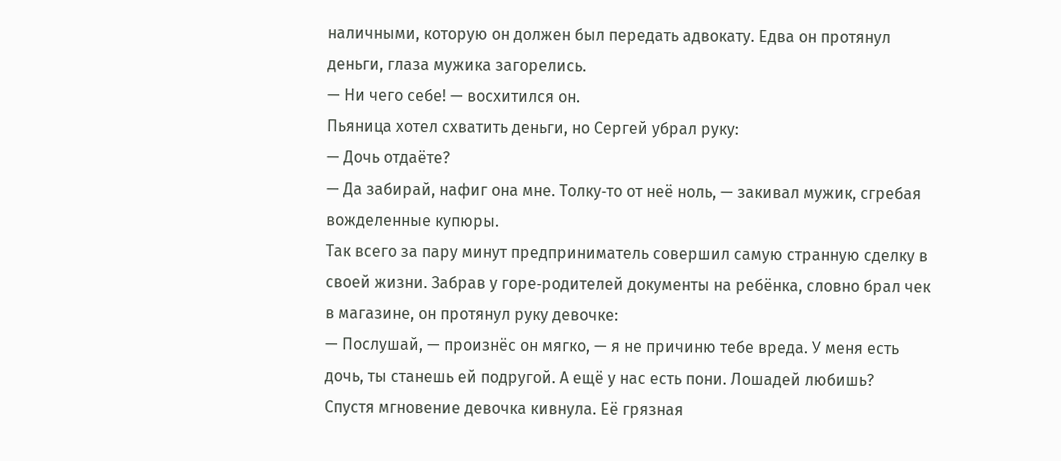наличными, которую он должен был передать адвокату. Едва он протянул деньги, глаза мужика загорелись.
— Ни чего себе! — восхитился он.
Пьяница хотел схватить деньги, но Сергей убрал руку:
— Дочь отдаёте?
— Да забирай, нафиг она мне. Толку‑то от неё ноль, — закивал мужик, сгребая вожделенные купюры.
Так всего за пару минут предприниматель совершил самую странную сделку в своей жизни. Забрав у горе‑родителей документы на ребёнка, словно брал чек в магазине, он протянул руку девочке:
— Послушай, — произнёс он мягко, — я не причиню тебе вреда. У меня есть дочь, ты станешь ей подругой. А ещё у нас есть пони. Лошадей любишь?
Спустя мгновение девочка кивнула. Её грязная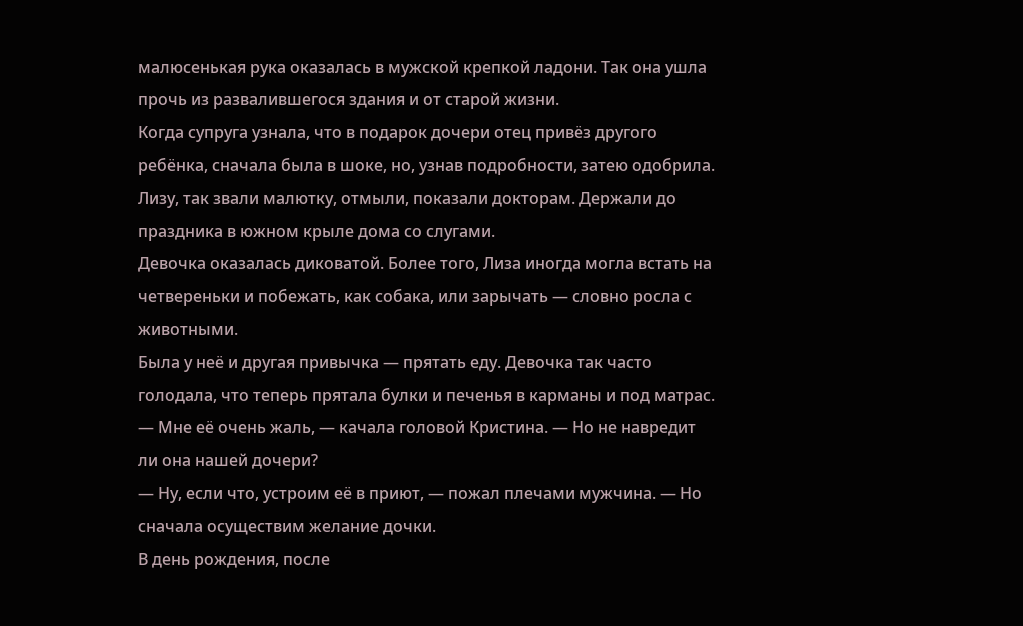малюсенькая рука оказалась в мужской крепкой ладони. Так она ушла прочь из развалившегося здания и от старой жизни.
Когда супруга узнала, что в подарок дочери отец привёз другого ребёнка, сначала была в шоке, но, узнав подробности, затею одобрила. Лизу, так звали малютку, отмыли, показали докторам. Держали до праздника в южном крыле дома со слугами.
Девочка оказалась диковатой. Более того, Лиза иногда могла встать на четвереньки и побежать, как собака, или зарычать — словно росла с животными.
Была у неё и другая привычка — прятать еду. Девочка так часто голодала, что теперь прятала булки и печенья в карманы и под матрас.
— Мне её очень жаль, — качала головой Кристина. — Но не навредит ли она нашей дочери?
— Ну, если что, устроим её в приют, — пожал плечами мужчина. — Но сначала осуществим желание дочки.
В день рождения, после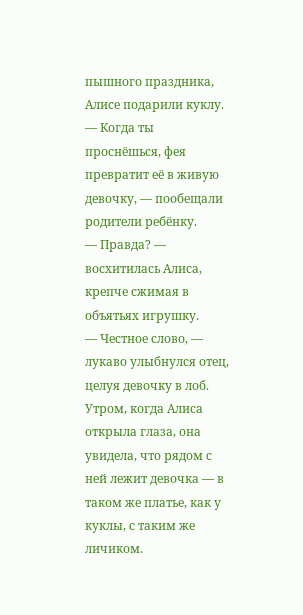пышного праздника, Алисе подарили куклу.
— Когда ты проснёшься, фея превратит её в живую девочку, — пообещали родители ребёнку.
— Правда? — восхитилась Алиса, крепче сжимая в объятьях игрушку.
— Честное слово, — лукаво улыбнулся отец, целуя девочку в лоб.
Утром, когда Алиса открыла глаза, она увидела, что рядом с ней лежит девочка — в таком же платье, как у куклы, с таким же личиком.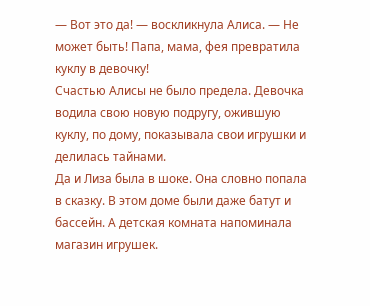— Вот это да! — воскликнула Алиса. — Не может быть! Папа, мама, фея превратила куклу в девочку!
Счастью Алисы не было предела. Девочка водила свою новую подругу, ожившую куклу, по дому, показывала свои игрушки и делилась тайнами.
Да и Лиза была в шоке. Она словно попала в сказку. В этом доме были даже батут и бассейн. А детская комната напоминала магазин игрушек.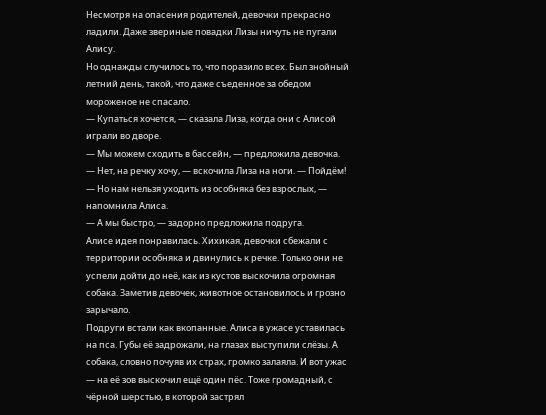Несмотря на опасения родителей, девочки прекрасно ладили. Даже звериные повадки Лизы ничуть не пугали Алису.
Но однажды случилось то, что поразило всех. Был знойный летний день, такой, что даже съеденное за обедом мороженое не спасало.
— Купаться хочется, — сказала Лиза, когда они с Алисой играли во дворе.
— Мы можем сходить в бассейн, — предложила девочка.
— Нет, на речку хочу, — вскочила Лиза на ноги. — Пойдём!
— Но нам нельзя уходить из особняка без взрослых, — напомнила Алиса.
— А мы быстро, — задорно предложила подруга.
Алисе идея понравилась. Хихикая, девочки сбежали с территории особняка и двинулись к речке. Только они не успели дойти до неё, как из кустов выскочила огромная собака. Заметив девочек, животное остановилось и грозно зарычало.
Подруги встали как вкопанные. Алиса в ужасе уставилась на пса. Губы её задрожали, на глазах выступили слёзы. А собака, словно почуяв их страх, громко залаяла. И вот ужас — на её зов выскочил ещё один пёс. Тоже громадный, с чёрной шерстью, в которой застрял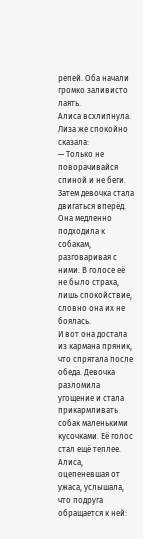репей. Оба начали громко заливисто лаять.
Алиса всхлипнула. Лиза же спокойно сказала:
— Только не поворачивайся спиной и не беги.
Затем девочка стала двигаться вперёд. Она медленно подходила к собакам, разговаривая с ними. В голосе её не было страха, лишь спокойствие, словно она их не боялась.
И вот она достала из кармана пряник, что спрятала после обеда. Девочка разломила угощение и стала прикармливать собак маленькими кусочками. Её голос стал ещё теплее.
Алиса, оцепеневшая от ужаса, услышала, что подруга обращается к ней: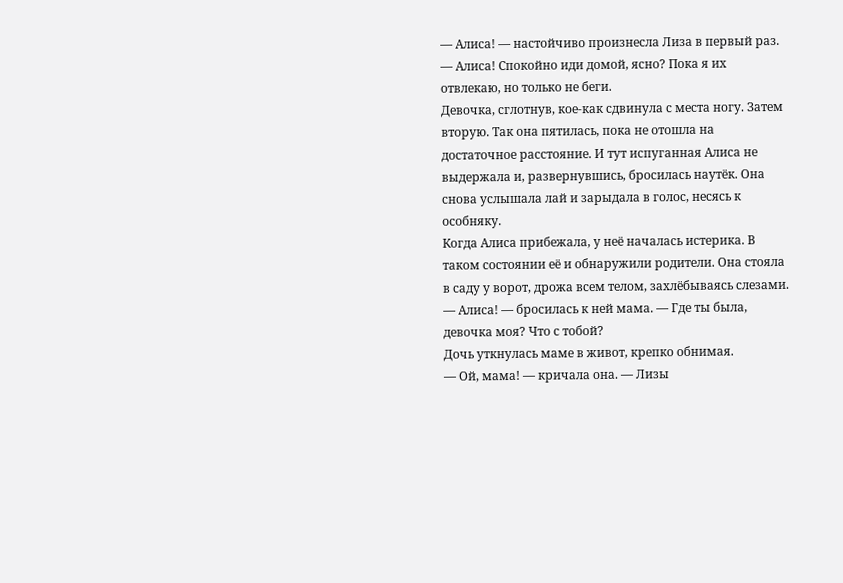— Алиса! — настойчиво произнесла Лиза в первый раз. — Алиса! Спокойно иди домой, ясно? Пока я их отвлекаю, но только не беги.
Девочка, сглотнув, кое‑как сдвинула с места ногу. Затем вторую. Так она пятилась, пока не отошла на достаточное расстояние. И тут испуганная Алиса не выдержала и, развернувшись, бросилась наутёк. Она снова услышала лай и зарыдала в голос, несясь к особняку.
Когда Алиса прибежала, у неё началась истерика. В таком состоянии её и обнаружили родители. Она стояла в саду у ворот, дрожа всем телом, захлёбываясь слезами.
— Алиса! — бросилась к ней мама. — Где ты была, девочка моя? Что с тобой?
Дочь уткнулась маме в живот, крепко обнимая.
— Ой, мама! — кричала она. — Лизы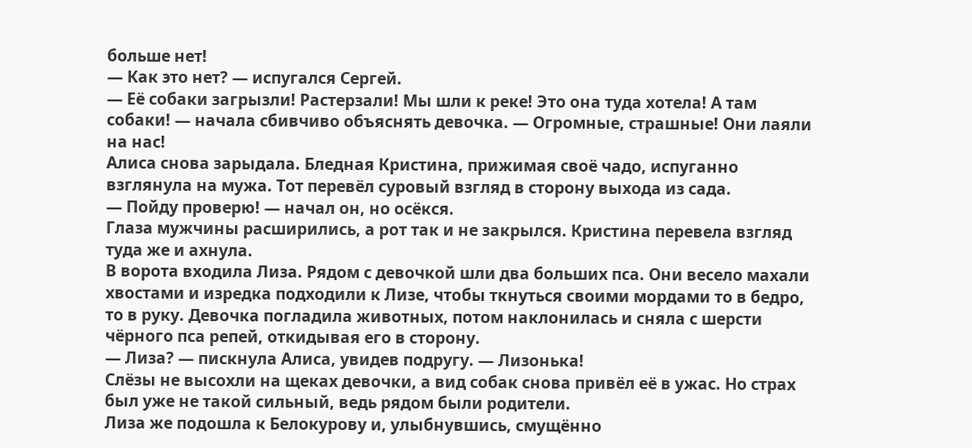больше нет!
— Как это нет? — испугался Сергей.
— Её собаки загрызли! Растерзали! Мы шли к реке! Это она туда хотела! А там собаки! — начала сбивчиво объяснять девочка. — Огромные, страшные! Они лаяли на нас!
Алиса снова зарыдала. Бледная Кристина, прижимая своё чадо, испуганно взглянула на мужа. Тот перевёл суровый взгляд в сторону выхода из сада.
— Пойду проверю! — начал он, но осёкся.
Глаза мужчины расширились, а рот так и не закрылся. Кристина перевела взгляд туда же и ахнула.
В ворота входила Лиза. Рядом с девочкой шли два больших пса. Они весело махали хвостами и изредка подходили к Лизе, чтобы ткнуться своими мордами то в бедро, то в руку. Девочка погладила животных, потом наклонилась и сняла с шерсти чёрного пса репей, откидывая его в сторону.
— Лиза? — пискнула Алиса, увидев подругу. — Лизонька!
Слёзы не высохли на щеках девочки, а вид собак снова привёл её в ужас. Но страх был уже не такой сильный, ведь рядом были родители.
Лиза же подошла к Белокурову и, улыбнувшись, смущённо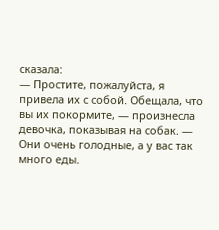сказала:
— Простите, пожалуйста, я привела их с собой. Обещала, что вы их покормите, — произнесла девочка, показывая на собак. — Они очень голодные, а у вас так много еды.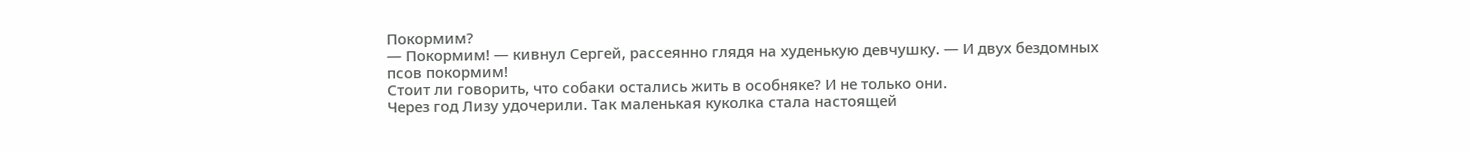Покормим?
— Покормим! — кивнул Сергей, рассеянно глядя на худенькую девчушку. — И двух бездомных псов покормим!
Стоит ли говорить, что собаки остались жить в особняке? И не только они.
Через год Лизу удочерили. Так маленькая куколка стала настоящей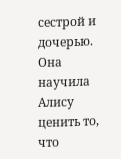сестрой и дочерью. Она научила Алису ценить то, что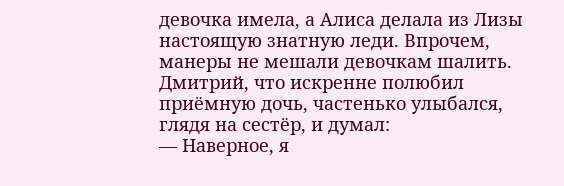девочка имела, а Алиса делала из Лизы настоящую знатную леди. Впрочем, манеры не мешали девочкам шалить.
Дмитрий, что искренне полюбил приёмную дочь, частенько улыбался, глядя на сестёр, и думал:
— Наверное, я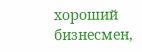хороший бизнесмен,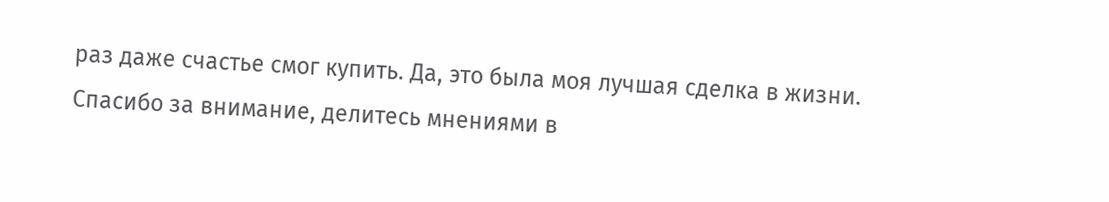раз даже счастье смог купить. Да, это была моя лучшая сделка в жизни.
Спасибо за внимание, делитесь мнениями в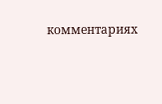комментариях